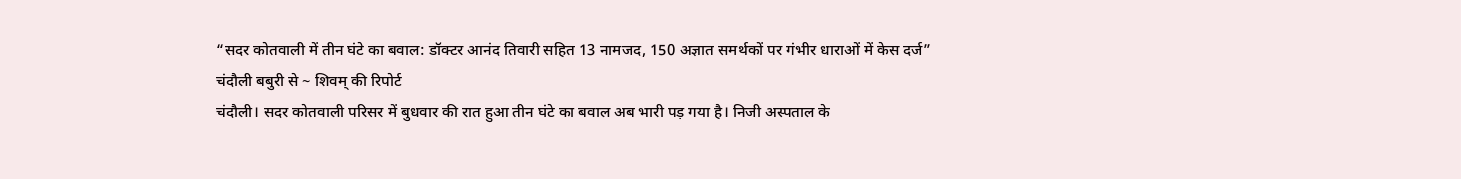“सदर कोतवाली में तीन घंटे का बवाल: डॉक्टर आनंद तिवारी सहित 13 नामजद, 150 अज्ञात समर्थकों पर गंभीर धाराओं में केस दर्ज”
चंदौली बबुरी से ~ शिवम् की रिपोर्ट
चंदौली। सदर कोतवाली परिसर में बुधवार की रात हुआ तीन घंटे का बवाल अब भारी पड़ गया है। निजी अस्पताल के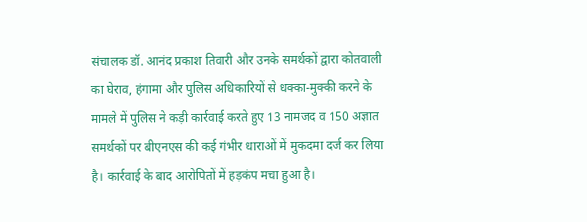संचालक डॉ. आनंद प्रकाश तिवारी और उनके समर्थकों द्वारा कोतवाली का घेराव, हंगामा और पुलिस अधिकारियों से धक्का-मुक्की करने के मामले में पुलिस ने कड़ी कार्रवाई करते हुए 13 नामजद व 150 अज्ञात समर्थकों पर बीएनएस की कई गंभीर धाराओं में मुकदमा दर्ज कर लिया है। कार्रवाई के बाद आरोपितों में हड़कंप मचा हुआ है।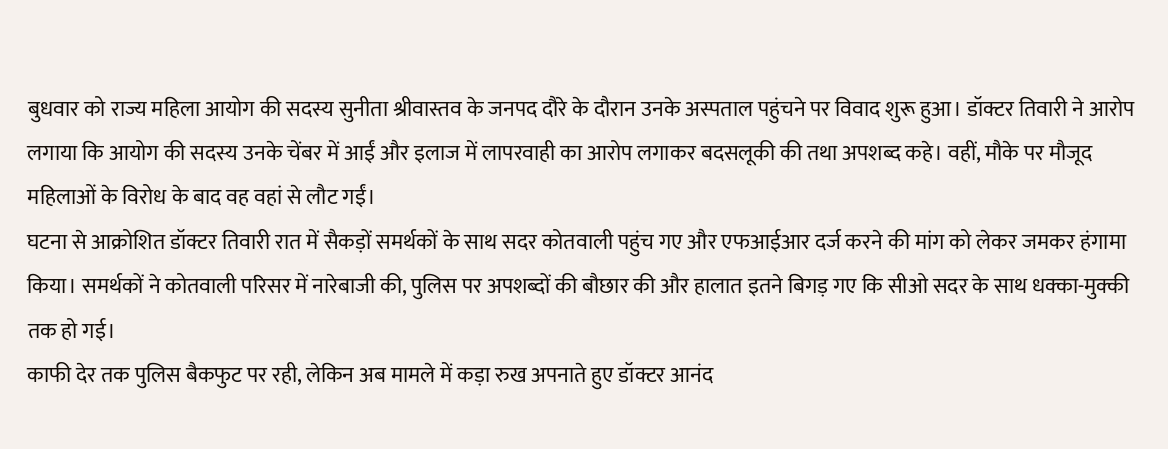बुधवार को राज्य महिला आयोग की सदस्य सुनीता श्रीवास्तव के जनपद दौरे के दौरान उनके अस्पताल पहुंचने पर विवाद शुरू हुआ। डॉक्टर तिवारी ने आरोप लगाया कि आयोग की सदस्य उनके चेंबर में आईं और इलाज में लापरवाही का आरोप लगाकर बदसलूकी की तथा अपशब्द कहे। वहीं, मौके पर मौजूद महिलाओं के विरोध के बाद वह वहां से लौट गईं।
घटना से आक्रोशित डॉक्टर तिवारी रात में सैकड़ों समर्थकों के साथ सदर कोतवाली पहुंच गए और एफआईआर दर्ज करने की मांग को लेकर जमकर हंगामा किया। समर्थकों ने कोतवाली परिसर में नारेबाजी की, पुलिस पर अपशब्दों की बौछार की और हालात इतने बिगड़ गए कि सीओ सदर के साथ धक्का-मुक्की तक हो गई।
काफी देर तक पुलिस बैकफुट पर रही, लेकिन अब मामले में कड़ा रुख अपनाते हुए डॉक्टर आनंद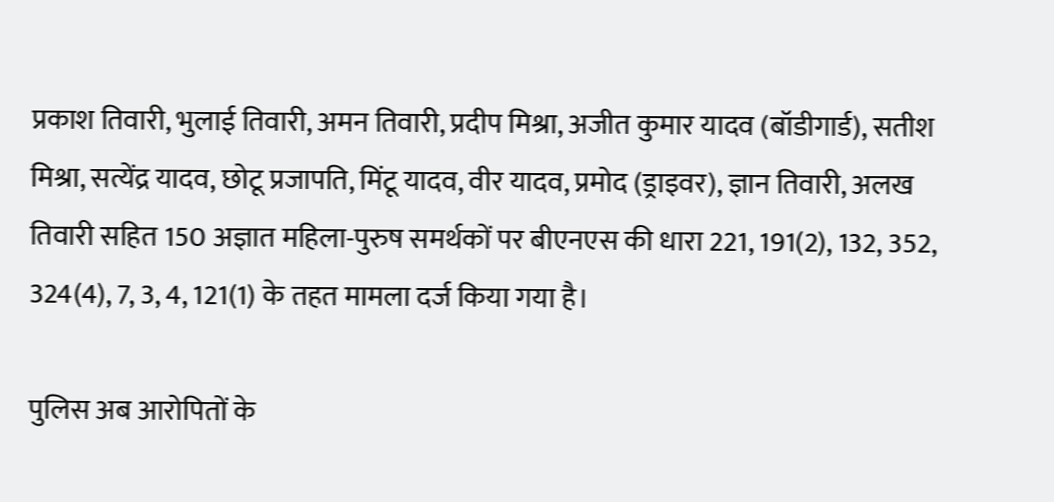प्रकाश तिवारी, भुलाई तिवारी, अमन तिवारी, प्रदीप मिश्रा, अजीत कुमार यादव (बॉडीगार्ड), सतीश मिश्रा, सत्येंद्र यादव, छोटू प्रजापति, मिंटू यादव, वीर यादव, प्रमोद (ड्राइवर), ज्ञान तिवारी, अलख तिवारी सहित 150 अज्ञात महिला-पुरुष समर्थकों पर बीएनएस की धारा 221, 191(2), 132, 352, 324(4), 7, 3, 4, 121(1) के तहत मामला दर्ज किया गया है।

पुलिस अब आरोपितों के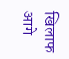खिलाफ आगे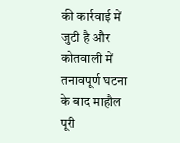की कार्रवाई में जुटी है और कोतवाली में तनावपूर्ण घटना के बाद माहौल पूरी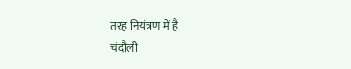तरह नियंत्रण में है
चंदौली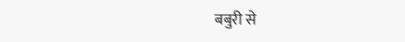बबुरी से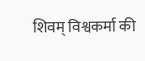शिवम् विश्वकर्मा की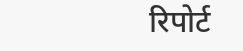रिपोर्ट